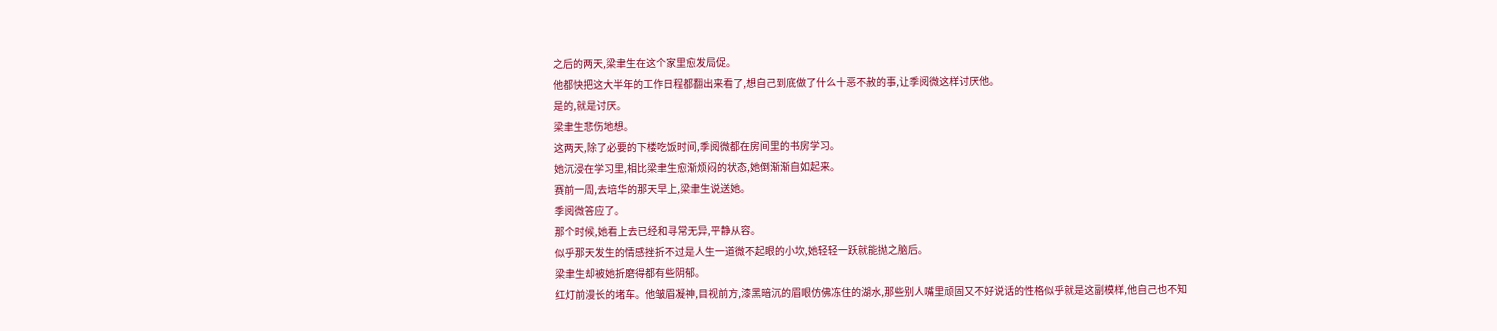之后的两天,梁聿生在这个家里愈发局促。
他都快把这大半年的工作日程都翻出来看了,想自己到底做了什么十恶不赦的事,让季阅微这样讨厌他。
是的,就是讨厌。
梁聿生悲伤地想。
这两天,除了必要的下楼吃饭时间,季阅微都在房间里的书房学习。
她沉浸在学习里,相比梁聿生愈渐烦闷的状态,她倒渐渐自如起来。
赛前一周,去培华的那天早上,梁聿生说送她。
季阅微答应了。
那个时候,她看上去已经和寻常无异,平静从容。
似乎那天发生的情感挫折不过是人生一道微不起眼的小坎,她轻轻一跃就能抛之脑后。
梁聿生却被她折磨得都有些阴郁。
红灯前漫长的堵车。他皱眉凝神,目视前方,漆黑暗沉的眉眼仿佛冻住的湖水,那些别人嘴里顽固又不好说话的性格似乎就是这副模样,他自己也不知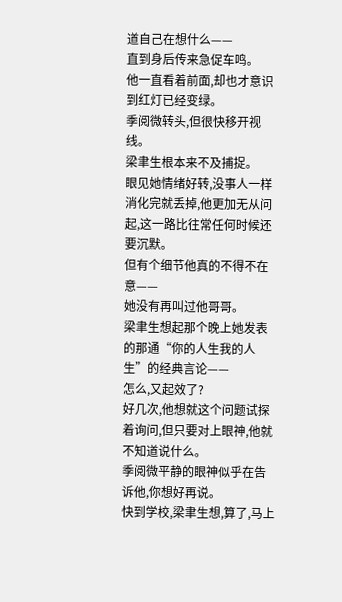道自己在想什么——
直到身后传来急促车鸣。
他一直看着前面,却也才意识到红灯已经变绿。
季阅微转头,但很快移开视线。
梁聿生根本来不及捕捉。
眼见她情绪好转,没事人一样消化完就丢掉,他更加无从问起,这一路比往常任何时候还要沉默。
但有个细节他真的不得不在意——
她没有再叫过他哥哥。
梁聿生想起那个晚上她发表的那通“你的人生我的人生”的经典言论——
怎么,又起效了?
好几次,他想就这个问题试探着询问,但只要对上眼神,他就不知道说什么。
季阅微平静的眼神似乎在告诉他,你想好再说。
快到学校,梁聿生想,算了,马上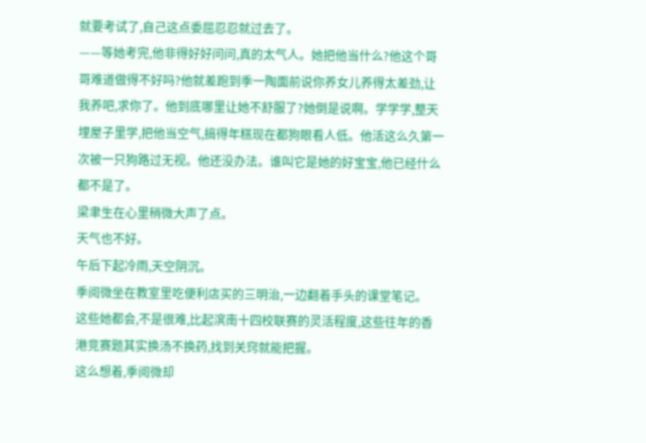就要考试了,自己这点委屈忍忍就过去了。
——等她考完,他非得好好问问,真的太气人。她把他当什么?他这个哥哥难道做得不好吗?他就差跑到季一陶面前说你养女儿养得太差劲,让我养吧,求你了。他到底哪里让她不舒服了?她倒是说啊。学学学,整天埋屋子里学,把他当空气,搞得年糕现在都狗眼看人低。他活这么久第一次被一只狗路过无视。他还没办法。谁叫它是她的好宝宝,他已经什么都不是了。
梁聿生在心里稍微大声了点。
天气也不好。
午后下起冷雨,天空阴沉。
季阅微坐在教室里吃便利店买的三明治,一边翻着手头的课堂笔记。
这些她都会,不是很难,比起滨南十四校联赛的灵活程度,这些往年的香港竞赛题其实换汤不换药,找到关窍就能把握。
这么想着,季阅微却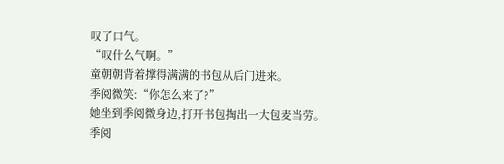叹了口气。
“叹什么气啊。”
童朝朝背着撑得满满的书包从后门进来。
季阅微笑:“你怎么来了?”
她坐到季阅微身边,打开书包掏出一大包麦当劳。
季阅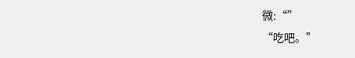微:“”
“吃吧。”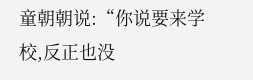童朝朝说:“你说要来学校,反正也没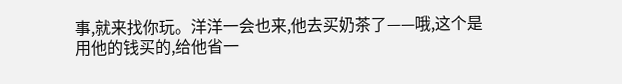事,就来找你玩。洋洋一会也来,他去买奶茶了——哦,这个是用他的钱买的,给他省一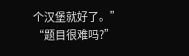个汉堡就好了。”
“题目很难吗?”